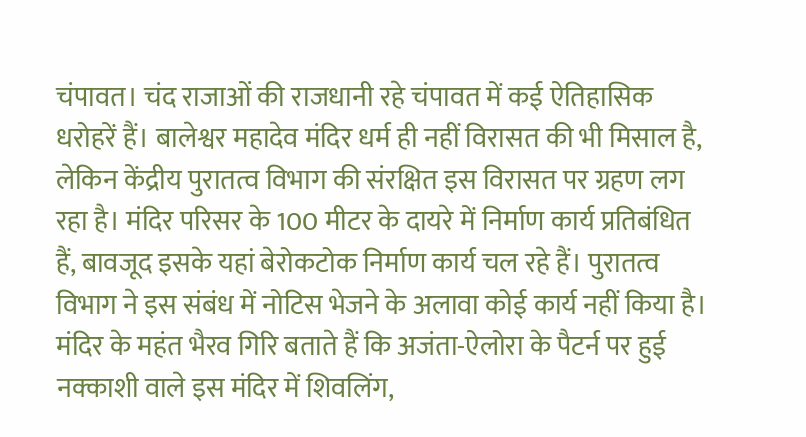चंपावत। चंद राजाओं की राजधानी रहे चंपावत में कई ऐतिहासिक धरोहरें हैं। बालेश्वर महादेव मंदिर धर्म ही नहीं विरासत की भी मिसाल है, लेकिन केंद्रीय पुरातत्व विभाग की संरक्षित इस विरासत पर ग्रहण लग रहा है। मंदिर परिसर के 100 मीटर के दायरे में निर्माण कार्य प्रतिबंधित हैं, बावजूद इसके यहां बेरोकटोक निर्माण कार्य चल रहे हैं। पुरातत्व विभाग ने इस संबंध में नोटिस भेजने के अलावा कोई कार्य नहीं किया है।
मंदिर के महंत भैरव गिरि बताते हैं कि अजंता-ऐलोरा के पैटर्न पर हुई नक्काशी वाले इस मंदिर में शिवलिंग,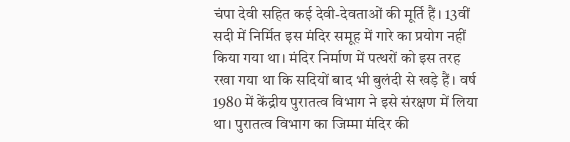चंपा देवी सहित कई देवी-देवताओं की मूर्ति हैं। 13वीं सदी में निर्मित इस मंदिर समूह में गारे का प्रयोग नहीं किया गया था। मंदिर निर्माण में पत्थरों को इस तरह रखा गया था कि सदियों बाद भी बुलंदी से खड़े हैं। वर्ष 1980 में केंद्रीय पुरातत्व विभाग ने इसे संरक्षण में लिया था। पुरातत्व विभाग का जिम्मा मंदिर की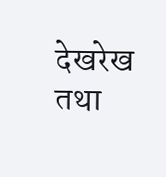देखरेख तथा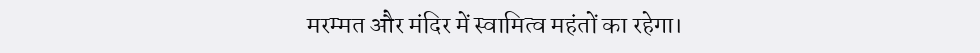मरम्मत और मंदिर में स्वामित्व महंतों का रहेगा।